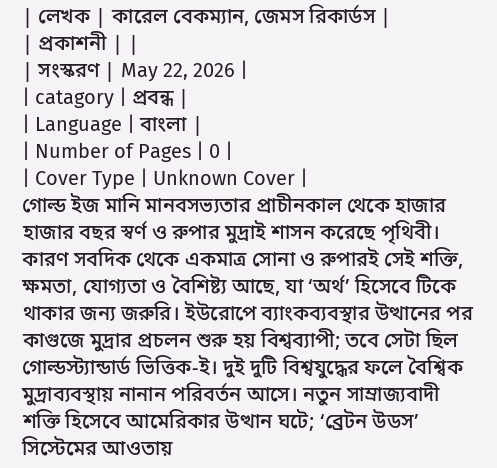| লেখক | কারেল বেকম্যান, জেমস রিকার্ডস |
| প্রকাশনী | |
| সংস্করণ | May 22, 2026 |
| catagory | প্রবন্ধ |
| Language | বাংলা |
| Number of Pages | 0 |
| Cover Type | Unknown Cover |
গোল্ড ইজ মানি মানবসভ্যতার প্রাচীনকাল থেকে হাজার হাজার বছর স্বর্ণ ও রুপার মুদ্রাই শাসন করেছে পৃথিবী। কারণ সবদিক থেকে একমাত্র সোনা ও রুপারই সেই শক্তি, ক্ষমতা, যোগ্যতা ও বৈশিষ্ট্য আছে, যা ‘অর্থ’ হিসেবে টিকে থাকার জন্য জরুরি। ইউরোপে ব্যাংকব্যবস্থার উত্থানের পর কাগুজে মুদ্রার প্রচলন শুরু হয় বিশ্বব্যাপী; তবে সেটা ছিল গোল্ডস্ট্যান্ডার্ড ভিত্তিক-ই। দুই দুটি বিশ্বযুদ্ধের ফলে বৈশ্বিক মুদ্রাব্যবস্থায় নানান পরিবর্তন আসে। নতুন সাম্রাজ্যবাদী শক্তি হিসেবে আমেরিকার উত্থান ঘটে; ‘ব্রেটন উডস’ সিস্টেমের আওতায়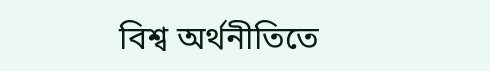বিশ্ব অর্থনীতিতে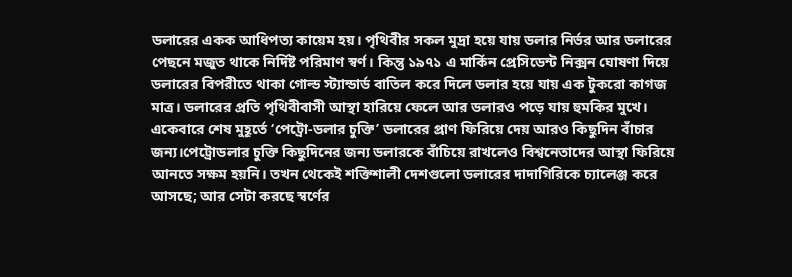ডলারের একক আধিপত্য কায়েম হয়। পৃথিবীর সকল মুদ্রা হয়ে যায় ডলার নির্ভর আর ডলারের পেছনে মজুত থাকে নির্দিষ্ট পরিমাণ স্বর্ণ। কিন্তু ১৯৭১ এ মার্কিন প্রেসিডেন্ট নিক্সন ঘোষণা দিয়ে ডলারের বিপরীতে থাকা গোল্ড স্ট্যান্ডার্ড বাতিল করে দিলে ডলার হয়ে যায় এক টুকরো কাগজ মাত্র। ডলারের প্রতি পৃথিবীবাসী আস্থা হারিয়ে ফেলে আর ডলারও পড়ে যায় হুমকির মুখে। একেবারে শেষ মুহূর্তে ‘পেট্রো-ডলার চুক্তি’ ডলারের প্রাণ ফিরিয়ে দেয় আরও কিছুদিন বাঁচার জন্য।পেট্রোডলার চুক্তি কিছুদিনের জন্য ডলারকে বাঁচিয়ে রাখলেও বিশ্বনেতাদের আস্থা ফিরিয়ে আনতে সক্ষম হয়নি। তখন থেকেই শক্তিশালী দেশগুলো ডলারের দাদাগিরিকে চ্যালেঞ্জ করে আসছে; আর সেটা করছে স্বর্ণের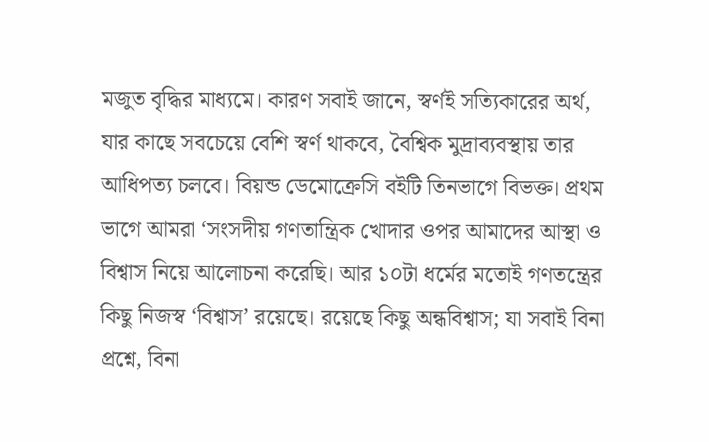মজুত বৃদ্ধির মাধ্যমে। কারণ সবাই জানে, স্বর্ণই সত্যিকারের অর্থ, যার কাছে সবচেয়ে বেশি স্বর্ণ থাকবে, বৈশ্বিক মুদ্রাব্যবস্থায় তার আধিপত্য চলবে। বিয়ন্ড ডেমোক্রেসি বইটি তিনভাগে বিভক্ত। প্রথম ভাগে আমরা ‘সংসদীয় গণতান্ত্রিক খোদার ওপর আমাদের আস্থা ও বিশ্বাস নিয়ে আলোচনা করেছি। আর ১০টা ধর্মের মতোই গণতন্ত্রের কিছু নিজস্ব ‘বিশ্বাস’ রয়েছে। রয়েছে কিছু অন্ধবিশ্বাস; যা সবাই বিনা প্রশ্নে, বিনা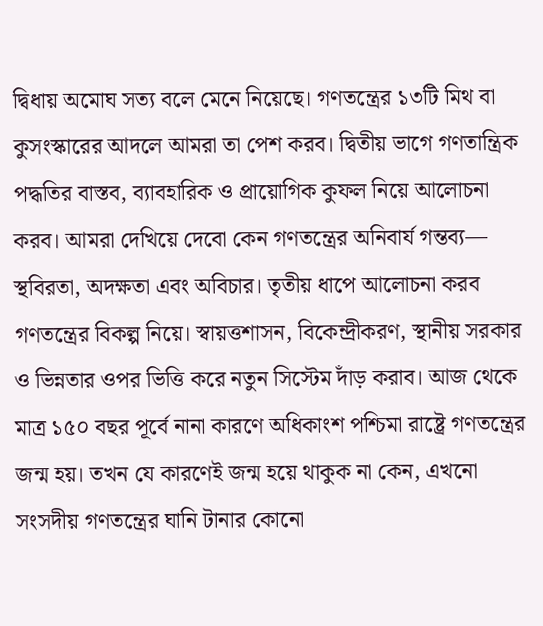দ্বিধায় অমোঘ সত্য বলে মেনে নিয়েছে। গণতন্ত্রের ১৩টি মিথ বা কুসংস্কারের আদলে আমরা তা পেশ করব। দ্বিতীয় ভাগে গণতান্ত্রিক পদ্ধতির বাস্তব, ব্যাবহারিক ও প্রায়োগিক কুফল নিয়ে আলোচনা করব। আমরা দেখিয়ে দেবো কেন গণতন্ত্রের অনিবার্য গন্তব্য— স্থবিরতা, অদক্ষতা এবং অবিচার। তৃতীয় ধাপে আলোচনা করব গণতন্ত্রের বিকল্প নিয়ে। স্বায়ত্তশাসন, বিকেন্দ্রীকরণ, স্থানীয় সরকার ও ভিন্নতার ওপর ভিত্তি করে নতুন সিস্টেম দাঁড় করাব। আজ থেকে মাত্র ১৫০ বছর পূর্বে নানা কারণে অধিকাংশ পশ্চিমা রাষ্ট্রে গণতন্ত্রের জন্ম হয়। তখন যে কারণেই জন্ম হয়ে থাকুক না কেন, এখনো সংসদীয় গণতন্ত্রের ঘানি টানার কোনো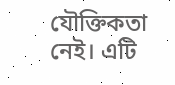যৌক্তিকতা নেই। এটি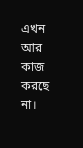এখন আর কাজ করছে না।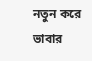নতুন করে ভাবার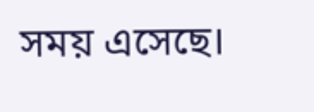সময় এসেছে।